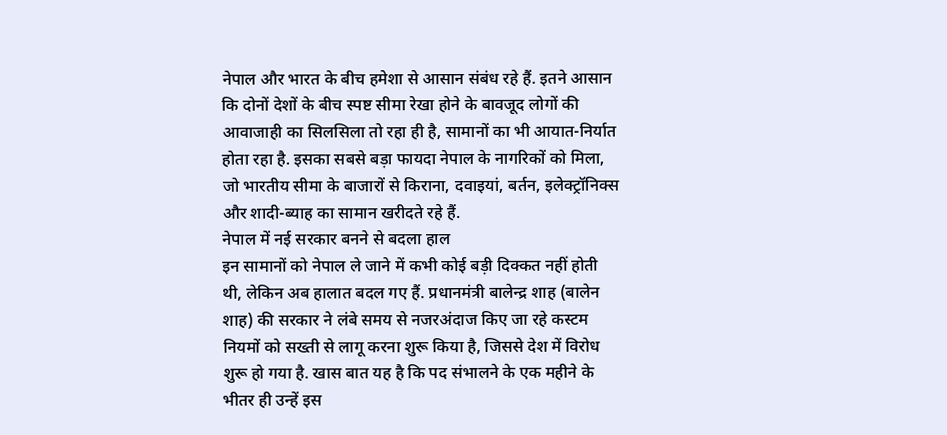नेपाल और भारत के बीच हमेशा से आसान संबंध रहे हैं. इतने आसान कि दोनों देशों के बीच स्पष्ट सीमा रेखा होने के बावजूद लोगों की आवाजाही का सिलसिला तो रहा ही है, सामानों का भी आयात-निर्यात होता रहा है. इसका सबसे बड़ा फायदा नेपाल के नागरिकों को मिला, जो भारतीय सीमा के बाजारों से किराना, दवाइयां, बर्तन, इलेक्ट्रॉनिक्स और शादी-ब्याह का सामान खरीदते रहे हैं.
नेपाल में नई सरकार बनने से बदला हाल
इन सामानों को नेपाल ले जाने में कभी कोई बड़ी दिक्कत नहीं होती थी, लेकिन अब हालात बदल गए हैं. प्रधानमंत्री बालेन्द्र शाह (बालेन शाह) की सरकार ने लंबे समय से नजरअंदाज किए जा रहे कस्टम नियमों को सख्ती से लागू करना शुरू किया है, जिससे देश में विरोध शुरू हो गया है. खास बात यह है कि पद संभालने के एक महीने के भीतर ही उन्हें इस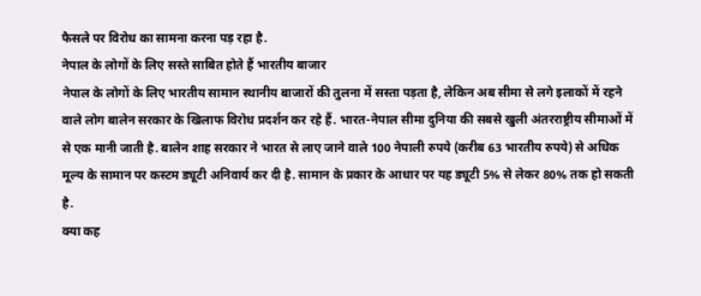फैसले पर विरोध का सामना करना पड़ रहा है.
नेपाल के लोगों के लिए सस्ते साबित होते हैं भारतीय बाजार
नेपाल के लोगों के लिए भारतीय सामान स्थानीय बाजारों की तुलना में सस्ता पड़ता है, लेकिन अब सीमा से लगे इलाकों में रहने वाले लोग बालेन सरकार के खिलाफ विरोध प्रदर्शन कर रहे हैं. भारत-नेपाल सीमा दुनिया की सबसे खुली अंतरराष्ट्रीय सीमाओं में से एक मानी जाती है. बालेन शाह सरकार ने भारत से लाए जाने वाले 100 नेपाली रुपये (करीब 63 भारतीय रुपये) से अधिक मूल्य के सामान पर कस्टम ड्यूटी अनिवार्य कर दी है. सामान के प्रकार के आधार पर यह ड्यूटी 5% से लेकर 80% तक हो सकती है.
क्या कह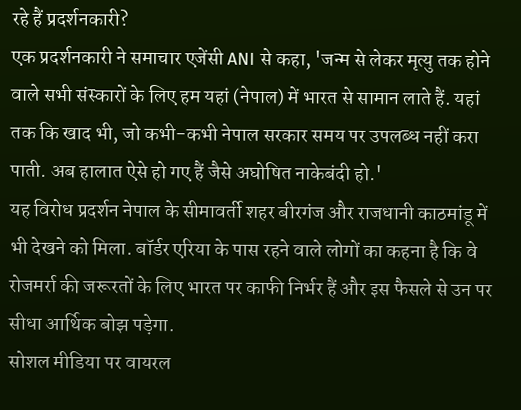रहे हैं प्रदर्शनकारी?
एक प्रदर्शनकारी ने समाचार एजेंसी ANI से कहा, 'जन्म से लेकर मृत्यु तक होने वाले सभी संस्कारों के लिए हम यहां (नेपाल) में भारत से सामान लाते हैं. यहां तक कि खाद भी, जो कभी-कभी नेपाल सरकार समय पर उपलब्ध नहीं करा पाती. अब हालात ऐसे हो गए हैं जैसे अघोषित नाकेबंदी हो.'
यह विरोध प्रदर्शन नेपाल के सीमावर्ती शहर बीरगंज और राजधानी काठमांडू में भी देखने को मिला. बॉर्डर एरिया के पास रहने वाले लोगों का कहना है कि वे रोजमर्रा की जरूरतों के लिए भारत पर काफी निर्भर हैं और इस फैसले से उन पर सीधा आर्थिक बोझ पड़ेगा.
सोशल मीडिया पर वायरल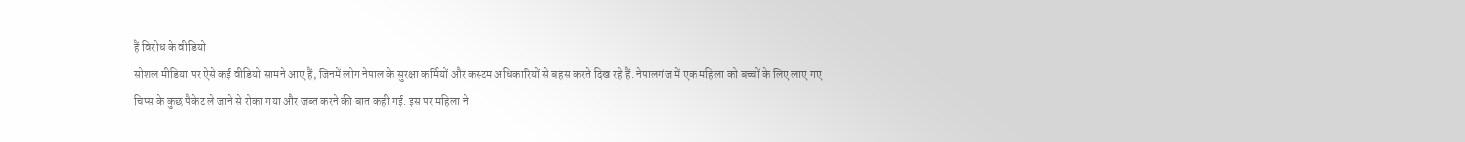हैं विरोध के वीडियो
सोशल मीडिया पर ऐसे कई वीडियो सामने आए हैं, जिनमें लोग नेपाल के सुरक्षा कर्मियों और कस्टम अधिकारियों से बहस करते दिख रहे हैं. नेपालगंज में एक महिला को बच्चों के लिए लाए गए चिप्स के कुछ पैकेट ले जाने से रोका गया और जब्त करने की बात कही गई. इस पर महिला ने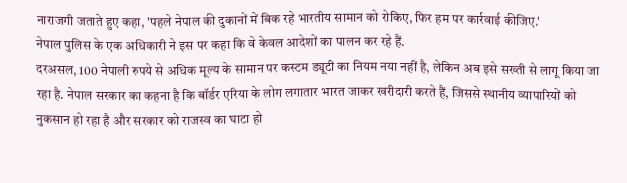नाराजगी जताते हुए कहा, 'पहले नेपाल की दुकानों में बिक रहे भारतीय सामान को रोकिए, फिर हम पर कार्रवाई कीजिए.'
नेपाल पुलिस के एक अधिकारी ने इस पर कहा कि वे केवल आदेशों का पालन कर रहे हैं.
दरअसल, 100 नेपाली रुपये से अधिक मूल्य के सामान पर कस्टम ड्यूटी का नियम नया नहीं है, लेकिन अब इसे सख्ती से लागू किया जा रहा है. नेपाल सरकार का कहना है कि बॉर्डर एरिया के लोग लगातार भारत जाकर खरीदारी करते हैं, जिससे स्थानीय व्यापारियों को नुकसान हो रहा है और सरकार को राजस्व का घाटा हो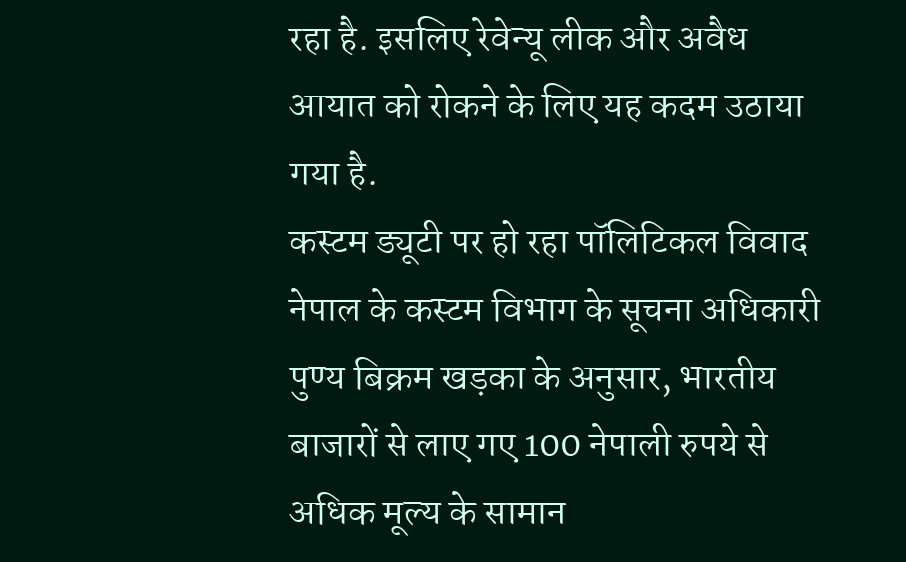रहा है. इसलिए रेवेन्यू लीक और अवैध आयात को रोकने के लिए यह कदम उठाया गया है.
कस्टम ड्यूटी पर हो रहा पॉलिटिकल विवाद
नेपाल के कस्टम विभाग के सूचना अधिकारी पुण्य बिक्रम खड़का के अनुसार, भारतीय बाजारों से लाए गए 100 नेपाली रुपये से अधिक मूल्य के सामान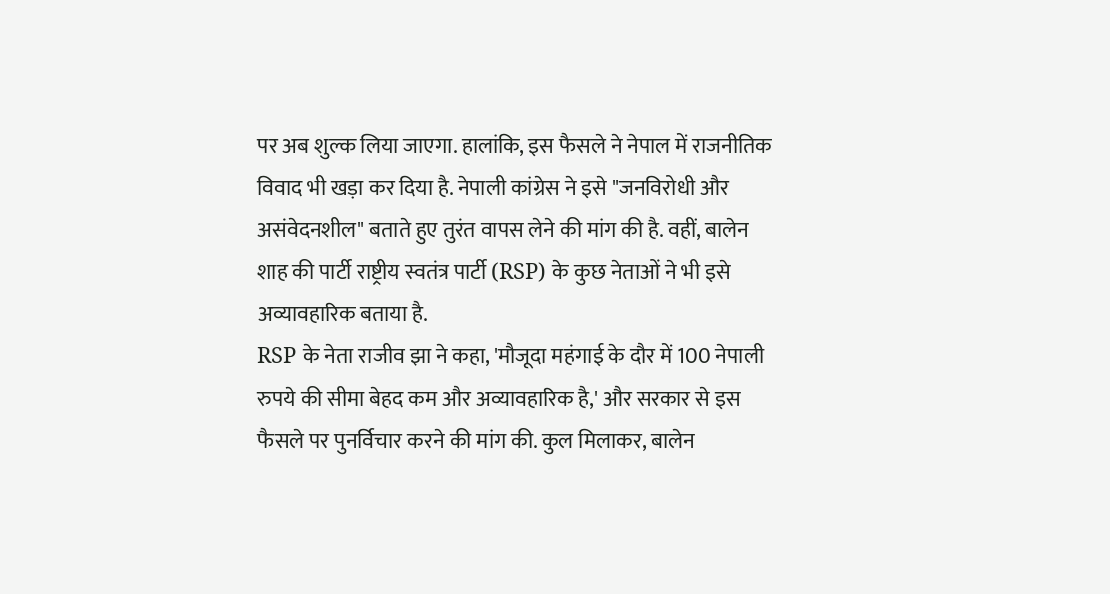पर अब शुल्क लिया जाएगा. हालांकि, इस फैसले ने नेपाल में राजनीतिक विवाद भी खड़ा कर दिया है. नेपाली कांग्रेस ने इसे "जनविरोधी और असंवेदनशील" बताते हुए तुरंत वापस लेने की मांग की है. वहीं, बालेन शाह की पार्टी राष्ट्रीय स्वतंत्र पार्टी (RSP) के कुछ नेताओं ने भी इसे अव्यावहारिक बताया है.
RSP के नेता राजीव झा ने कहा, 'मौजूदा महंगाई के दौर में 100 नेपाली रुपये की सीमा बेहद कम और अव्यावहारिक है,' और सरकार से इस फैसले पर पुनर्विचार करने की मांग की. कुल मिलाकर, बालेन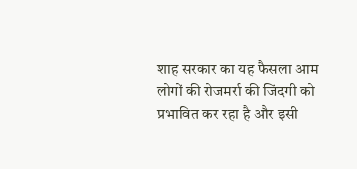शाह सरकार का यह फैसला आम लोगों की रोजमर्रा की जिंदगी को प्रभावित कर रहा है और इसी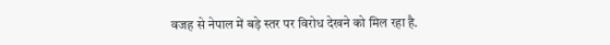वजह से नेपाल में बड़े स्तर पर विरोध देखने को मिल रहा है.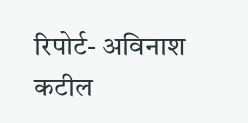रिपोर्ट- अविनाश कटील